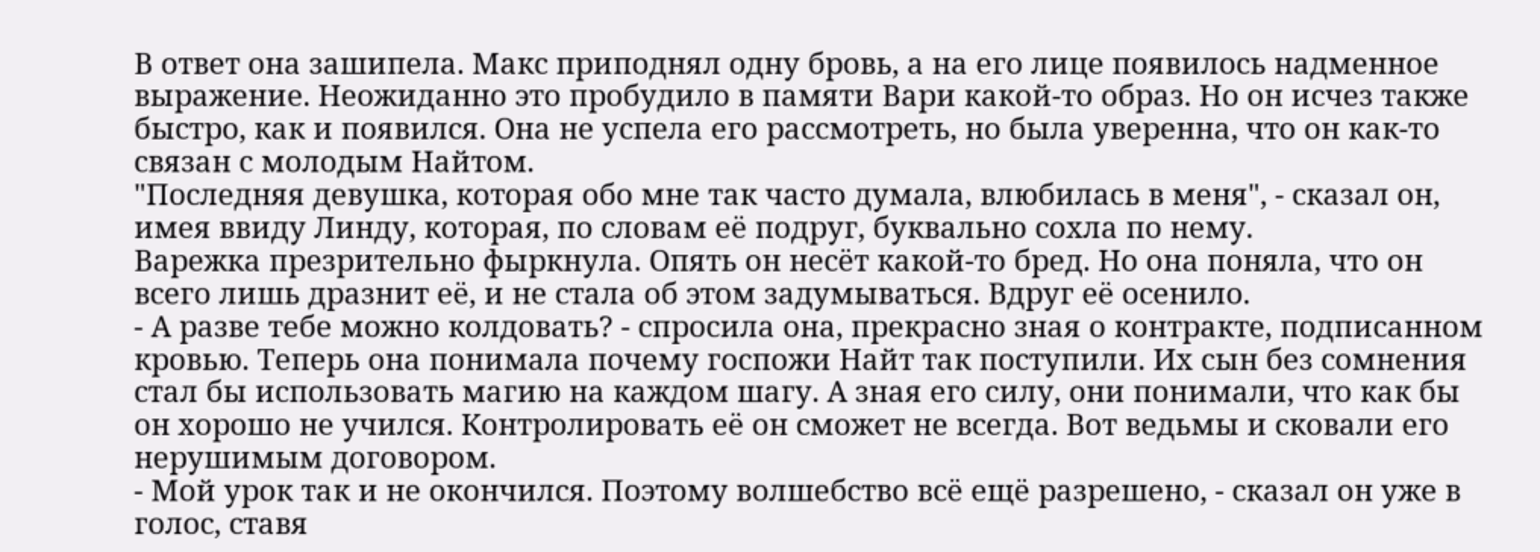В ответ она зашипела. Макс приподнял одну бровь, а на его лице появилось надменное выражение. Неожиданно это пробудило в памяти Вари какой-то образ. Но он исчез также быстро, как и появился. Она не успела его рассмотреть, но была уверенна, что он как-то связан с молодым Найтом.
"Последняя девушка, которая обо мне так часто думала, влюбилась в меня", - сказал он, имея ввиду Линду, которая, по словам её подруг, буквально сохла по нему.
Варежка презрительно фыркнула. Опять он несёт какой-то бред. Но она поняла, что он всего лишь дразнит её, и не стала об этом задумываться. Вдруг её осенило.
- А разве тебе можно колдовать? - спросила она, прекрасно зная о контракте, подписанном кровью. Теперь она понимала почему госпожи Найт так поступили. Их сын без сомнения стал бы использовать магию на каждом шагу. А зная его силу, они понимали, что как бы он хорошо не учился. Контролировать её он сможет не всегда. Вот ведьмы и сковали его нерушимым договором.
- Мой урок так и не окончился. Поэтому волшебство всё ещё разрешено, - сказал он уже в голос, ставя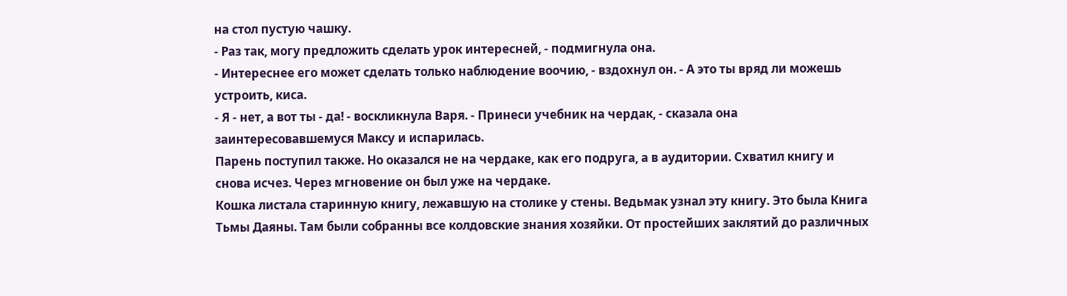на стол пустую чашку.
- Раз так, могу предложить сделать урок интересней, - подмигнула она.
- Интереснее его может сделать только наблюдение воочию, - вздохнул он. - А это ты вряд ли можешь устроить, киса.
- Я - нет, а вот ты - да! - воскликнула Варя. - Принеси учебник на чердак, - сказала она заинтересовавшемуся Максу и испарилась.
Парень поступил также. Но оказался не на чердаке, как его подруга, а в аудитории. Схватил книгу и снова исчез. Через мгновение он был уже на чердаке.
Кошка листала старинную книгу, лежавшую на столике у стены. Ведьмак узнал эту книгу. Это была Книга Тьмы Даяны. Там были собранны все колдовские знания хозяйки. От простейших заклятий до различных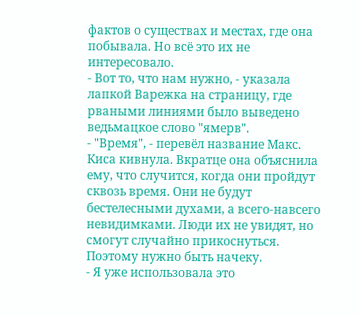фактов о существах и местах, где она побывала. Но всё это их не интересовало.
- Вот то, что нам нужно, - указала лапкой Варежка на страницу, где рваными линиями было выведено ведьмацкое слово "ямерв".
- "Время", - перевёл название Макс.
Киса кивнула. Вкратце она объяснила ему, что случится, когда они пройдут сквозь время. Они не будут бестелесными духами, а всего-навсего невидимками. Люди их не увидят, но смогут случайно прикоснуться. Поэтому нужно быть начеку.
- Я уже использовала это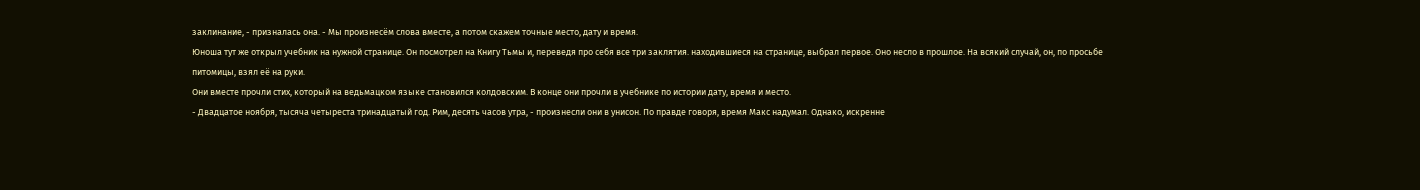заклинание, - призналась она. - Мы произнесём слова вместе, а потом скажем точные место, дату и время.
Юноша тут же открыл учебник на нужной странице. Он посмотрел на Книгу Тьмы и, переведя про себя все три заклятия. находившиеся на странице, выбрал первое. Оно несло в прошлое. На всякий случай, он, по просьбе питомицы, взял её на руки.
Они вместе прочли стих, который на ведьмацком языке становился колдовским. В конце они прочли в учебнике по истории дату, время и место.
- Двадцатое ноября, тысяча четыреста тринадцатый год. Рим, десять часов утра, - произнесли они в унисон. По правде говоря, время Макс надумал. Однако, искренне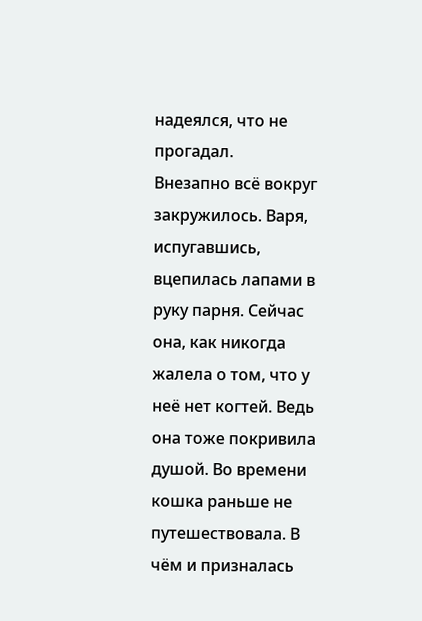надеялся, что не прогадал.
Внезапно всё вокруг закружилось. Варя, испугавшись, вцепилась лапами в руку парня. Сейчас она, как никогда жалела о том, что у неё нет когтей. Ведь она тоже покривила душой. Во времени кошка раньше не путешествовала. В чём и призналась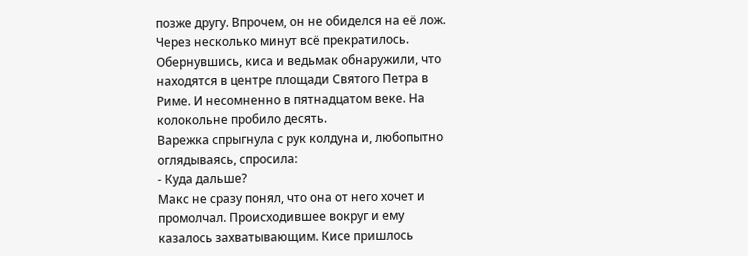позже другу. Впрочем, он не обиделся на её лож.
Через несколько минут всё прекратилось. Обернувшись, киса и ведьмак обнаружили, что находятся в центре площади Святого Петра в Риме. И несомненно в пятнадцатом веке. На колокольне пробило десять.
Варежка спрыгнула с рук колдуна и, любопытно оглядываясь, спросила:
- Куда дальше?
Макс не сразу понял, что она от него хочет и промолчал. Происходившее вокруг и ему казалось захватывающим. Кисе пришлось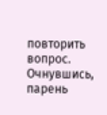повторить вопрос. Очнувшись, парень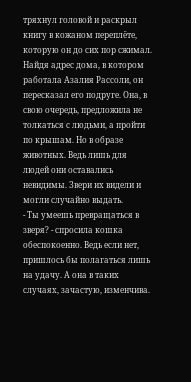тряхнул головой и раскрыл книгу в кожаном переплёте, которую он до сих пор сжимал. Найдя адрес дома, в котором работала Азалия Рассоли, он пересказал его подруге. Она, в свою очередь, предложила не толкаться с людьми, а пройти по крышам. Но в образе животных. Ведь лишь для людей они оставались невидимы. Звери их видели и могли случайно выдать.
- Ты умеешь превращаться в зверя? - спросила кошка обеспокоенно. Ведь если нет, пришлось бы полагаться лишь на удачу. А она в таких случаях, зачастую, изменчива.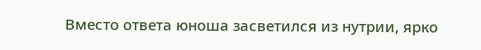Вместо ответа юноша засветился из нутрии, ярко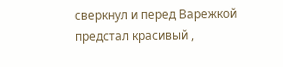сверкнул и перед Варежкой предстал красивый ,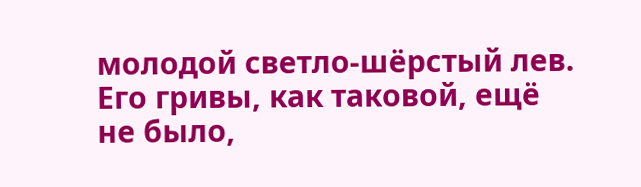молодой светло-шёрстый лев. Его гривы, как таковой, ещё не было,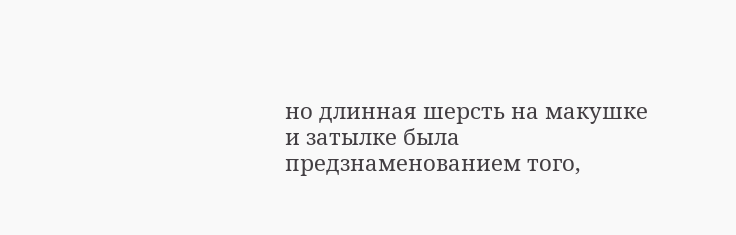но длинная шерсть на макушке и затылке была предзнаменованием того,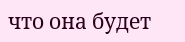что она будет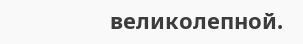великолепной.